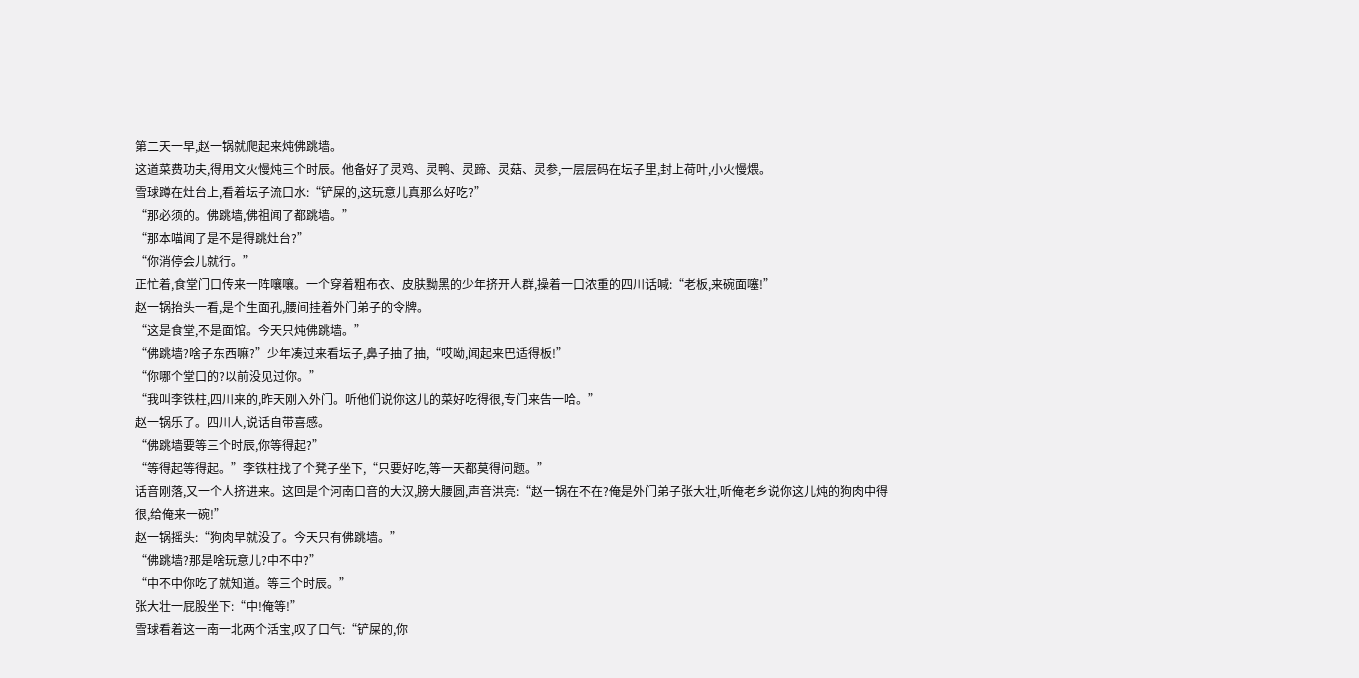第二天一早,赵一锅就爬起来炖佛跳墙。
这道菜费功夫,得用文火慢炖三个时辰。他备好了灵鸡、灵鸭、灵蹄、灵菇、灵参,一层层码在坛子里,封上荷叶,小火慢煨。
雪球蹲在灶台上,看着坛子流口水:“铲屎的,这玩意儿真那么好吃?”
“那必须的。佛跳墙,佛祖闻了都跳墙。”
“那本喵闻了是不是得跳灶台?”
“你消停会儿就行。”
正忙着,食堂门口传来一阵嚷嚷。一个穿着粗布衣、皮肤黝黑的少年挤开人群,操着一口浓重的四川话喊:“老板,来碗面噻!”
赵一锅抬头一看,是个生面孔,腰间挂着外门弟子的令牌。
“这是食堂,不是面馆。今天只炖佛跳墙。”
“佛跳墙?啥子东西嘛?”少年凑过来看坛子,鼻子抽了抽,“哎呦,闻起来巴适得板!”
“你哪个堂口的?以前没见过你。”
“我叫李铁柱,四川来的,昨天刚入外门。听他们说你这儿的菜好吃得很,专门来告一哈。”
赵一锅乐了。四川人,说话自带喜感。
“佛跳墙要等三个时辰,你等得起?”
“等得起等得起。”李铁柱找了个凳子坐下,“只要好吃,等一天都莫得问题。”
话音刚落,又一个人挤进来。这回是个河南口音的大汉,膀大腰圆,声音洪亮:“赵一锅在不在?俺是外门弟子张大壮,听俺老乡说你这儿炖的狗肉中得很,给俺来一碗!”
赵一锅摇头:“狗肉早就没了。今天只有佛跳墙。”
“佛跳墙?那是啥玩意儿?中不中?”
“中不中你吃了就知道。等三个时辰。”
张大壮一屁股坐下:“中!俺等!”
雪球看着这一南一北两个活宝,叹了口气:“铲屎的,你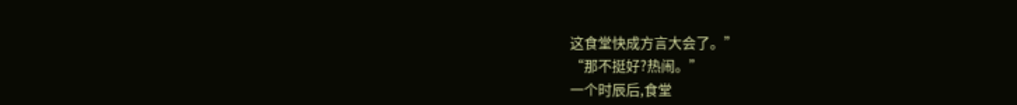这食堂快成方言大会了。”
“那不挺好?热闹。”
一个时辰后,食堂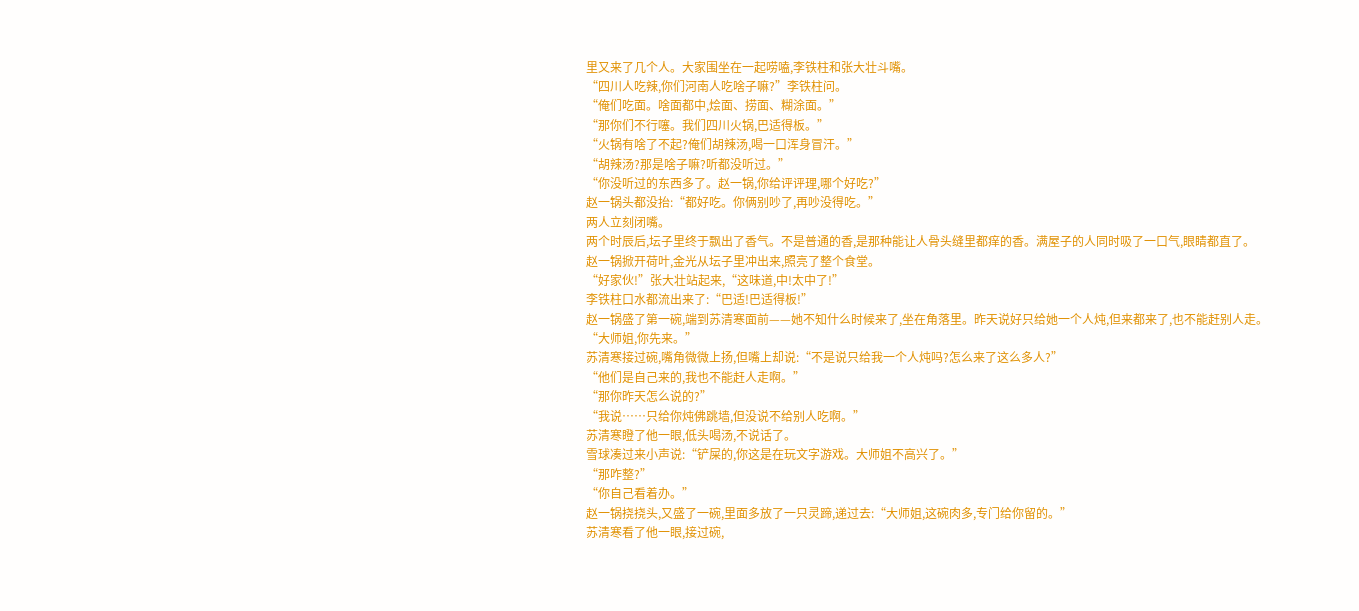里又来了几个人。大家围坐在一起唠嗑,李铁柱和张大壮斗嘴。
“四川人吃辣,你们河南人吃啥子嘛?”李铁柱问。
“俺们吃面。啥面都中,烩面、捞面、糊涂面。”
“那你们不行噻。我们四川火锅,巴适得板。”
“火锅有啥了不起?俺们胡辣汤,喝一口浑身冒汗。”
“胡辣汤?那是啥子嘛?听都没听过。”
“你没听过的东西多了。赵一锅,你给评评理,哪个好吃?”
赵一锅头都没抬:“都好吃。你俩别吵了,再吵没得吃。”
两人立刻闭嘴。
两个时辰后,坛子里终于飘出了香气。不是普通的香,是那种能让人骨头缝里都痒的香。满屋子的人同时吸了一口气,眼睛都直了。
赵一锅掀开荷叶,金光从坛子里冲出来,照亮了整个食堂。
“好家伙!”张大壮站起来,“这味道,中!太中了!”
李铁柱口水都流出来了:“巴适!巴适得板!”
赵一锅盛了第一碗,端到苏清寒面前——她不知什么时候来了,坐在角落里。昨天说好只给她一个人炖,但来都来了,也不能赶别人走。
“大师姐,你先来。”
苏清寒接过碗,嘴角微微上扬,但嘴上却说:“不是说只给我一个人炖吗?怎么来了这么多人?”
“他们是自己来的,我也不能赶人走啊。”
“那你昨天怎么说的?”
“我说……只给你炖佛跳墙,但没说不给别人吃啊。”
苏清寒瞪了他一眼,低头喝汤,不说话了。
雪球凑过来小声说:“铲屎的,你这是在玩文字游戏。大师姐不高兴了。”
“那咋整?”
“你自己看着办。”
赵一锅挠挠头,又盛了一碗,里面多放了一只灵蹄,递过去:“大师姐,这碗肉多,专门给你留的。”
苏清寒看了他一眼,接过碗,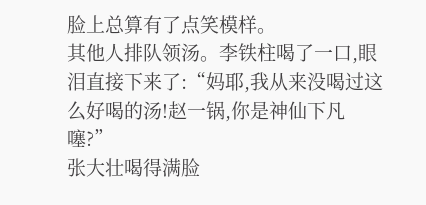脸上总算有了点笑模样。
其他人排队领汤。李铁柱喝了一口,眼泪直接下来了:“妈耶,我从来没喝过这么好喝的汤!赵一锅,你是神仙下凡噻?”
张大壮喝得满脸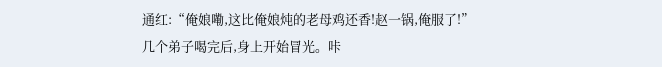通红:“俺娘嘞,这比俺娘炖的老母鸡还香!赵一锅,俺服了!”
几个弟子喝完后,身上开始冒光。咔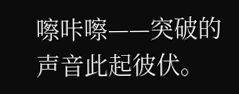嚓咔嚓——突破的声音此起彼伏。